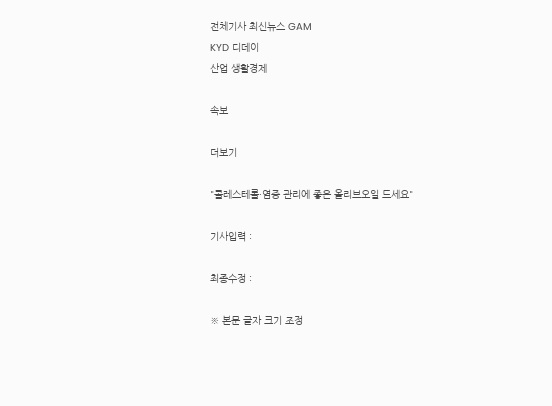전체기사 최신뉴스 GAM
KYD 디데이
산업 생활경제

속보

더보기

"콜레스테롤·염증 관리에 좋은 올리브오일 드세요"

기사입력 :

최종수정 :

※ 본문 글자 크기 조정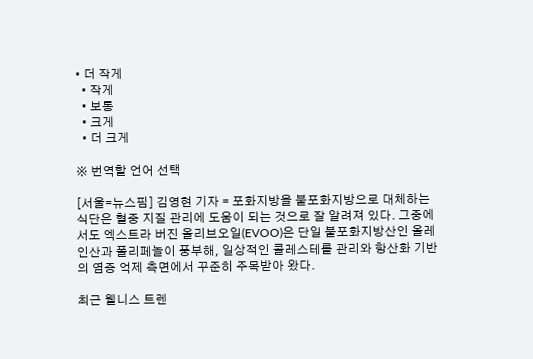• 더 작게
  • 작게
  • 보통
  • 크게
  • 더 크게

※ 번역할 언어 선택

[서울=뉴스핌] 김영현 기자 = 포화지방을 불포화지방으로 대체하는 식단은 혈중 지질 관리에 도움이 되는 것으로 잘 알려져 있다. 그중에서도 엑스트라 버진 올리브오일(EVOO)은 단일 불포화지방산인 올레인산과 폴리페놀이 풍부해, 일상적인 콜레스테롤 관리와 항산화 기반의 염증 억제 측면에서 꾸준히 주목받아 왔다.

최근 웰니스 트렌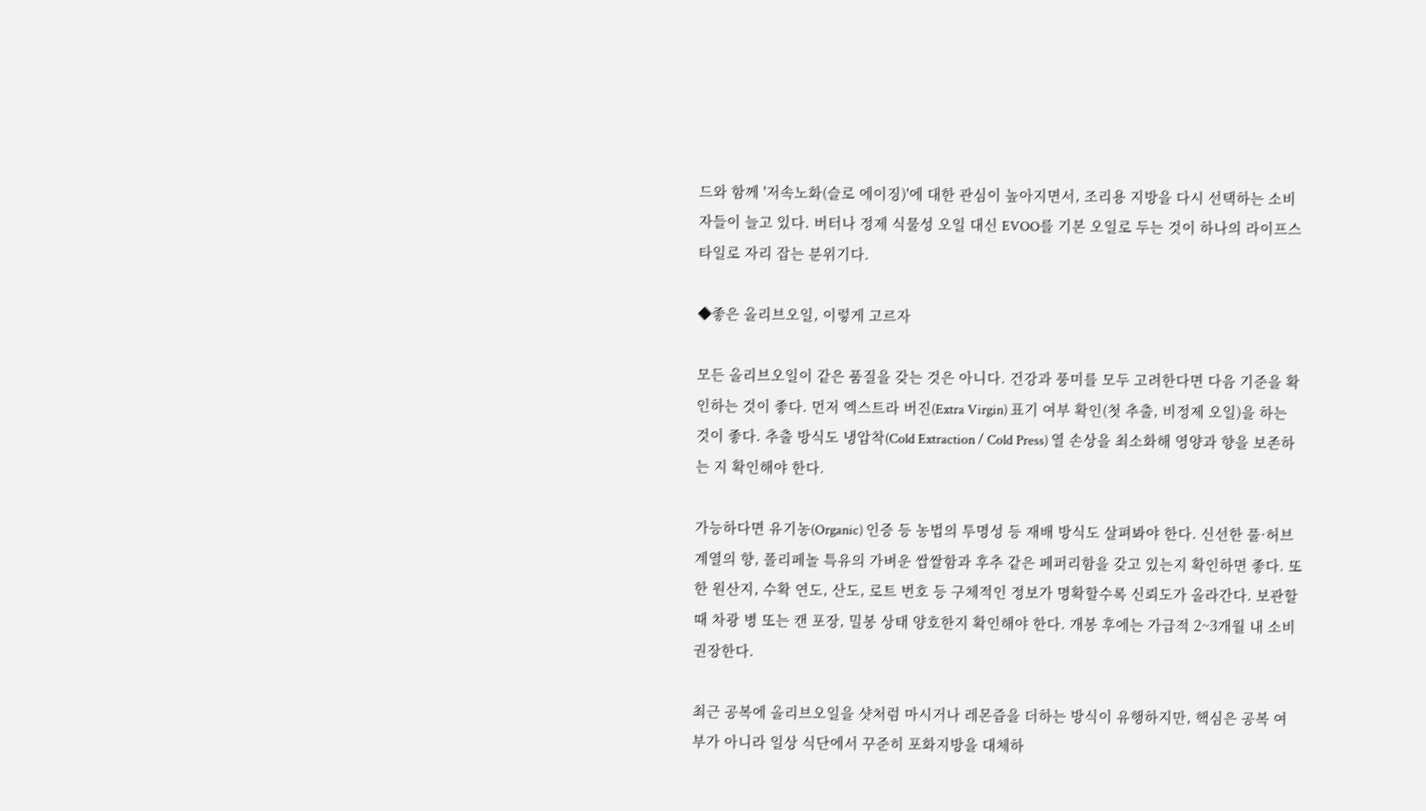드와 함께 '저속노화(슬로 에이징)'에 대한 관심이 높아지면서, 조리용 지방을 다시 선택하는 소비자들이 늘고 있다. 버터나 정제 식물성 오일 대신 EVOO를 기본 오일로 두는 것이 하나의 라이프스타일로 자리 잡는 분위기다.

◆좋은 올리브오일, 이렇게 고르자

모든 올리브오일이 같은 품질을 갖는 것은 아니다. 건강과 풍미를 모두 고려한다면 다음 기준을 확인하는 것이 좋다. 먼저 엑스트라 버진(Extra Virgin) 표기 여부 확인(첫 추출, 비정제 오일)을 하는 것이 좋다. 추출 방식도 냉압착(Cold Extraction / Cold Press) 열 손상을 최소화해 영양과 향을 보존하는 지 확인해야 한다.

가능하다면 유기농(Organic) 인증 등 농법의 투명성 등 재배 방식도 살펴봐야 한다. 신선한 풀·허브 계열의 향, 폴리페놀 특유의 가벼운 쌉쌀함과 후추 같은 페퍼리함을 갖고 있는지 확인하면 좋다. 또한 원산지, 수확 연도, 산도, 로트 번호 등 구체적인 정보가 명확할수록 신뢰도가 올라간다. 보관할 때 차광 병 또는 캔 포장, 밀봉 상태 양호한지 확인해야 한다. 개봉 후에는 가급적 2~3개월 내 소비 권장한다.

최근 공복에 올리브오일을 샷처럼 마시거나 레몬즙을 더하는 방식이 유행하지만, 핵심은 공복 여부가 아니라 일상 식단에서 꾸준히 포화지방을 대체하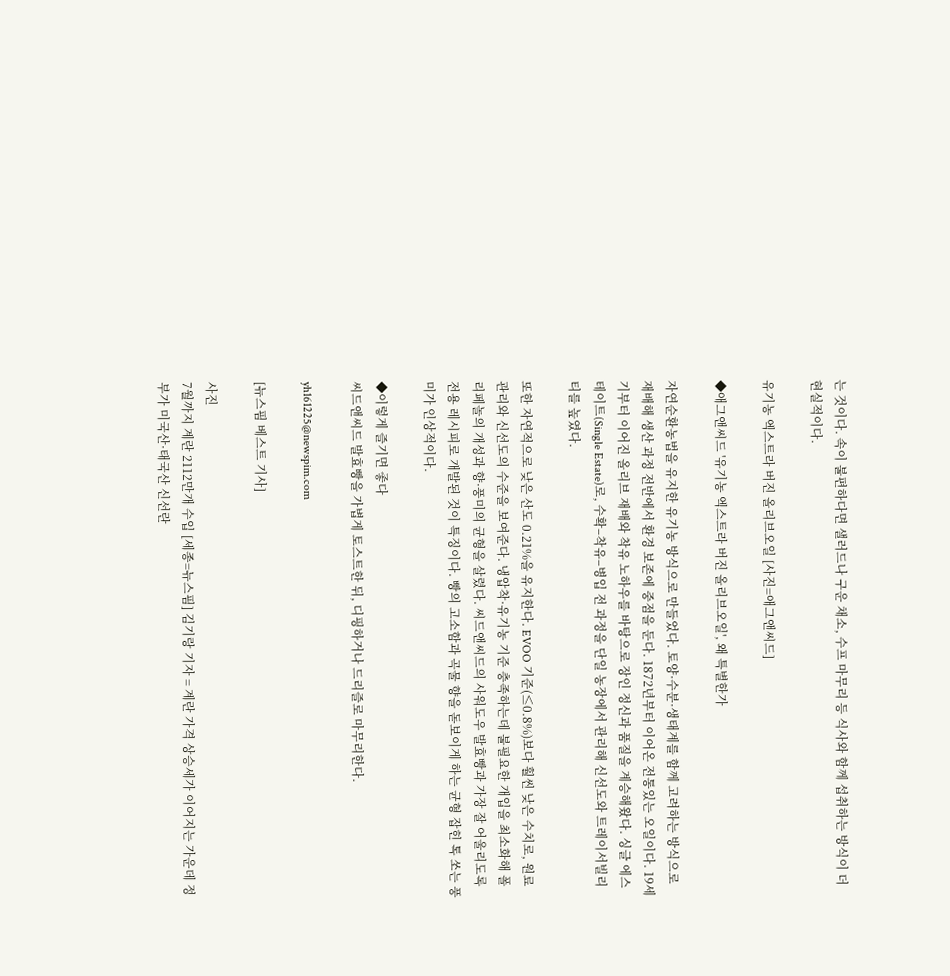는 것이다. 속이 불편하다면 샐러드나 구운 채소, 수프 마무리 등 식사와 함께 섭취하는 방식이 더 현실적이다.

유기농 엑스트라 버진 올리브오일 [사진=애그앤씨드]

◆애그앤씨드 '유기농 엑스트라 버진 올리브오일', 왜 특별한가

자연순환농법을 유지한 유기농 방식으로 만들었다. 토양·수분·생태계를 함께 고려하는 방식으로 재배해 생산 과정 전반에서 환경 보존에 중점을 둔다. 1872년부터 이어온 전통있는 오일이다. 19세기부터 이어진 올리브 재배와 착유 노하우를 바탕으로 장인 정신과 품질을 계승해왔다. 싱글 에스테이트(Single Estate)로, 수확–착유–병입 전 과정을 단일 농장에서 관리해 신선도와 트레이서빌리티를 높였다.

또한 자연적으로 낮은 산도 0.21%을 유지한다. EVOO 기준(≤0.8%)보다 훨씬 낮은 수치로, 원료 관리와 신선도의 수준을 보여준다. 냉압착·유기농 기준 충족하는데 불필요한 개입을 최소화해 폴리페놀의 개성과 향·풍미의 균형을 살렸다. 씨드앤씨드의 사워도우 발효빵과 가장 잘 어울리도록 전용 레시피로 개발된 것이 특징이다. 빵의 고소함과 곡물 향을 돋보이게 하는 균형 잡힌 톡 쏘는 풍미가 인상적이다.

◆이렇게 즐기면 좋다
씨드앤씨드 발효빵을 가볍게 토스트한 뒤, 디핑하거나 드리즐로 마무리한다.

yh161225@newspim.com

[뉴스핌 베스트 기사]

사진
7월까지 계란 2112만개 수입 [세종=뉴스핌] 김기랑 기자 = 계란 가격 상승세가 이어지는 가운데 정부가 미국산·태국산 신선란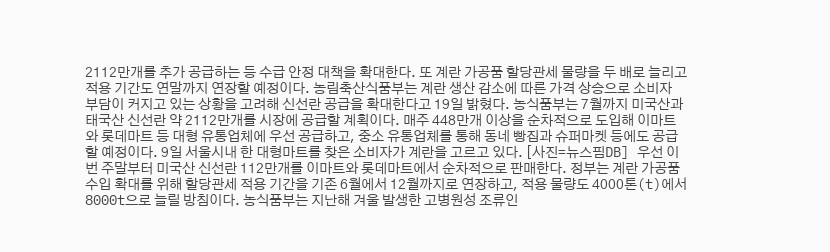2112만개를 추가 공급하는 등 수급 안정 대책을 확대한다. 또 계란 가공품 할당관세 물량을 두 배로 늘리고 적용 기간도 연말까지 연장할 예정이다. 농림축산식품부는 계란 생산 감소에 따른 가격 상승으로 소비자 부담이 커지고 있는 상황을 고려해 신선란 공급을 확대한다고 19일 밝혔다. 농식품부는 7월까지 미국산과 태국산 신선란 약 2112만개를 시장에 공급할 계획이다. 매주 448만개 이상을 순차적으로 도입해 이마트와 롯데마트 등 대형 유통업체에 우선 공급하고, 중소 유통업체를 통해 동네 빵집과 슈퍼마켓 등에도 공급할 예정이다. 9일 서울시내 한 대형마트를 찾은 소비자가 계란을 고르고 있다. [사진=뉴스핌DB] 우선 이번 주말부터 미국산 신선란 112만개를 이마트와 롯데마트에서 순차적으로 판매한다. 정부는 계란 가공품 수입 확대를 위해 할당관세 적용 기간을 기존 6월에서 12월까지로 연장하고, 적용 물량도 4000톤(t)에서 8000t으로 늘릴 방침이다. 농식품부는 지난해 겨울 발생한 고병원성 조류인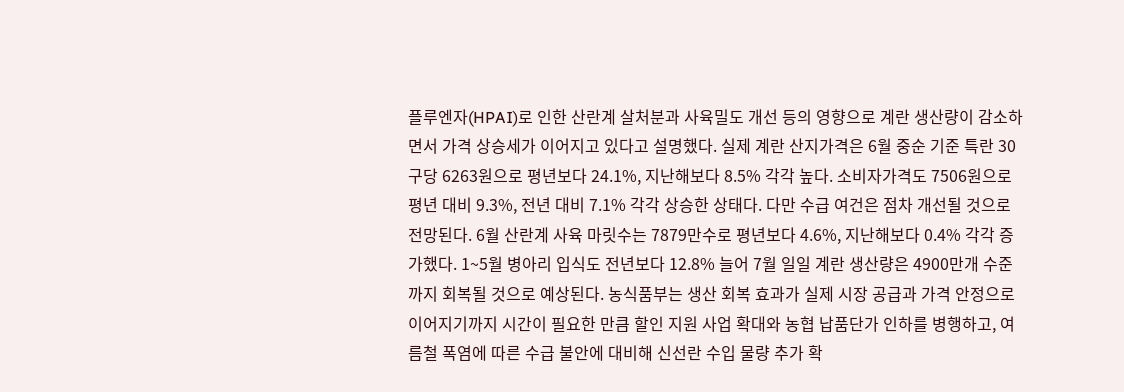플루엔자(HPAI)로 인한 산란계 살처분과 사육밀도 개선 등의 영향으로 계란 생산량이 감소하면서 가격 상승세가 이어지고 있다고 설명했다. 실제 계란 산지가격은 6월 중순 기준 특란 30구당 6263원으로 평년보다 24.1%, 지난해보다 8.5% 각각 높다. 소비자가격도 7506원으로 평년 대비 9.3%, 전년 대비 7.1% 각각 상승한 상태다. 다만 수급 여건은 점차 개선될 것으로 전망된다. 6월 산란계 사육 마릿수는 7879만수로 평년보다 4.6%, 지난해보다 0.4% 각각 증가했다. 1~5월 병아리 입식도 전년보다 12.8% 늘어 7월 일일 계란 생산량은 4900만개 수준까지 회복될 것으로 예상된다. 농식품부는 생산 회복 효과가 실제 시장 공급과 가격 안정으로 이어지기까지 시간이 필요한 만큼 할인 지원 사업 확대와 농협 납품단가 인하를 병행하고, 여름철 폭염에 따른 수급 불안에 대비해 신선란 수입 물량 추가 확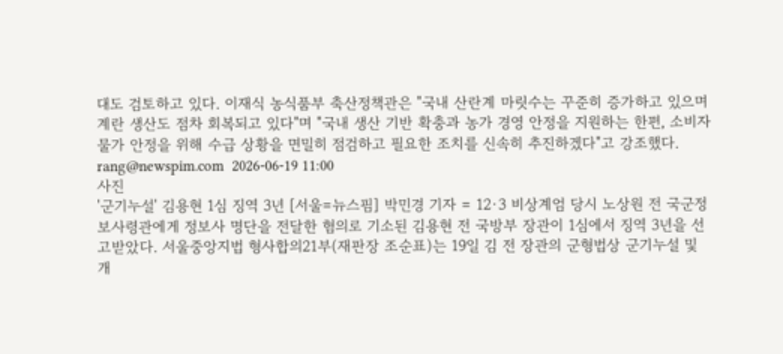대도 검토하고 있다. 이재식 농식품부 축산정책관은 "국내 산란계 마릿수는 꾸준히 증가하고 있으며 계란 생산도 점차 회복되고 있다"며 "국내 생산 기반 확충과 농가 경영 안정을 지원하는 한편, 소비자 물가 안정을 위해 수급 상황을 면밀히 점검하고 필요한 조치를 신속히 추진하겠다"고 강조했다. rang@newspim.com  2026-06-19 11:00
사진
'군기누설' 김용현 1심 징역 3년 [서울=뉴스핌] 박민경 기자 = 12·3 비상계엄 당시 노상원 전 국군정보사령관에게 정보사 명단을 전달한 혐의로 기소된 김용현 전 국방부 장관이 1심에서 징역 3년을 선고받았다. 서울중앙지법 형사합의21부(재판장 조순표)는 19일 김 전 장관의 군형법상 군기누설 및 개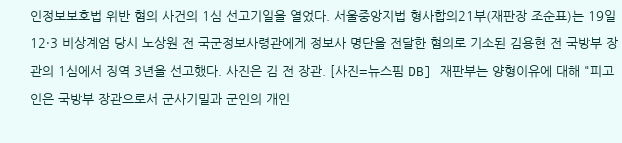인정보보호법 위반 혐의 사건의 1심 선고기일을 열었다. 서울중앙지법 형사합의21부(재판장 조순표)는 19일 12·3 비상계엄 당시 노상원 전 국군정보사령관에게 정보사 명단을 전달한 혐의로 기소된 김용현 전 국방부 장관의 1심에서 징역 3년을 선고했다. 사진은 김 전 장관. [사진=뉴스핌 DB] 재판부는 양형이유에 대해 "피고인은 국방부 장관으로서 군사기밀과 군인의 개인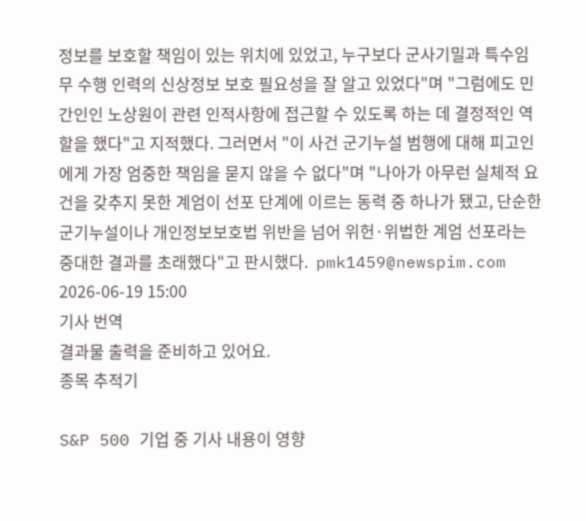정보를 보호할 책임이 있는 위치에 있었고, 누구보다 군사기밀과 특수임무 수행 인력의 신상정보 보호 필요성을 잘 알고 있었다"며 "그럼에도 민간인인 노상원이 관련 인적사항에 접근할 수 있도록 하는 데 결정적인 역할을 했다"고 지적했다. 그러면서 "이 사건 군기누설 범행에 대해 피고인에게 가장 엄중한 책임을 묻지 않을 수 없다"며 "나아가 아무런 실체적 요건을 갖추지 못한 계엄이 선포 단계에 이르는 동력 중 하나가 됐고, 단순한 군기누설이나 개인정보보호법 위반을 넘어 위헌·위법한 계엄 선포라는 중대한 결과를 초래했다"고 판시했다.  pmk1459@newspim.com 2026-06-19 15:00
기사 번역
결과물 출력을 준비하고 있어요.
종목 추적기

S&P 500 기업 중 기사 내용이 영향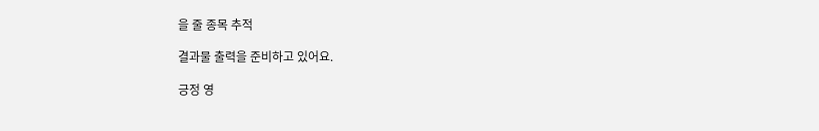을 줄 종목 추적

결과물 출력을 준비하고 있어요.

긍정 영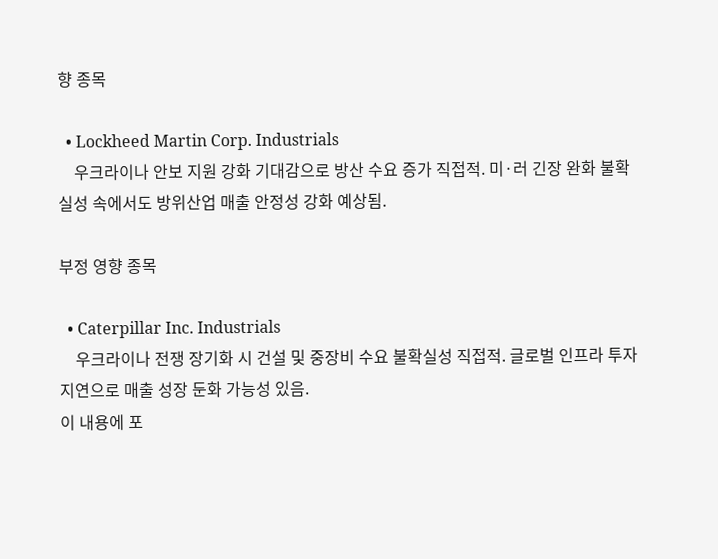향 종목

  • Lockheed Martin Corp. Industrials
    우크라이나 안보 지원 강화 기대감으로 방산 수요 증가 직접적. 미·러 긴장 완화 불확실성 속에서도 방위산업 매출 안정성 강화 예상됨.

부정 영향 종목

  • Caterpillar Inc. Industrials
    우크라이나 전쟁 장기화 시 건설 및 중장비 수요 불확실성 직접적. 글로벌 인프라 투자 지연으로 매출 성장 둔화 가능성 있음.
이 내용에 포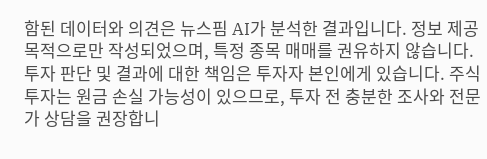함된 데이터와 의견은 뉴스핌 AI가 분석한 결과입니다. 정보 제공 목적으로만 작성되었으며, 특정 종목 매매를 권유하지 않습니다. 투자 판단 및 결과에 대한 책임은 투자자 본인에게 있습니다. 주식 투자는 원금 손실 가능성이 있으므로, 투자 전 충분한 조사와 전문가 상담을 권장합니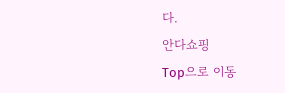다.
안다쇼핑
Top으로 이동